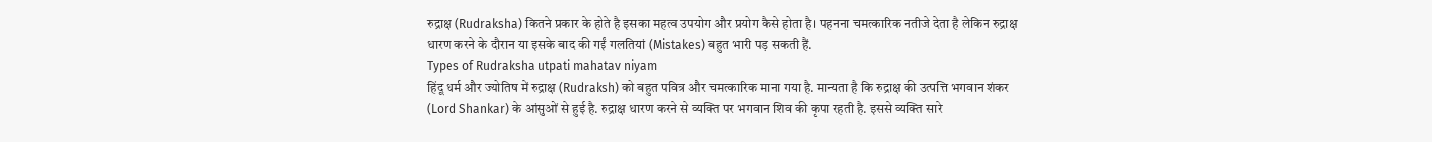रुद्राक्ष (Rudraksha) कितने प्रकार के होते है इसका महत्व उपयोग और प्रयोग कैसे होता है। पहनना चमत्कारिक नतीजे देता है लेकिन रुद्राक्ष धारण करने के दौरान या इसके बाद की गईं गलतियां (Mistakes) बहुत भारी पड़ सकती हैं.
Types of Rudraksha utpati mahatav niyam
हिंदू धर्म और ज्योतिष में रुद्राक्ष (Rudraksh) को बहुत पवित्र और चमत्कारिक माना गया है. मान्यता है कि रुद्राक्ष की उत्पत्ति भगवान शंकर (Lord Shankar) के आंसुओं से हुई है. रुद्राक्ष धारण करने से व्यक्ति पर भगवान शिव की कृपा रहती है. इससे व्यक्ति सारे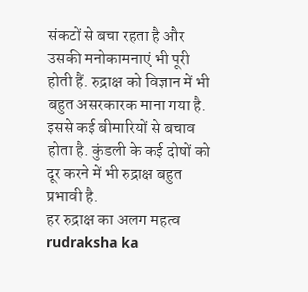संकटों से बचा रहता है और उसकी मनोकामनाएं भी पूरी होती हैं. रुद्राक्ष को विज्ञान में भी बहुत असरकारक माना गया है. इससे कई बीमारियों से बचाव होता है. कुंडली के कई दोषों को दूर करने में भी रुद्राक्ष बहुत प्रभावी है.
हर रुद्राक्ष का अलग महत्व rudraksha ka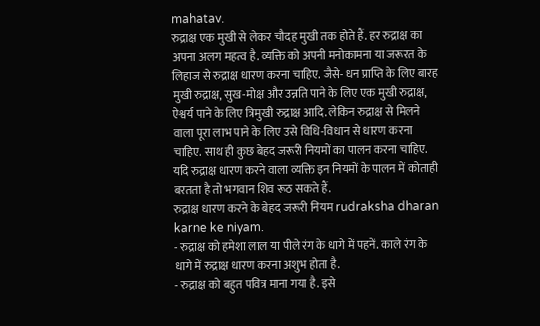mahatav.
रुद्राक्ष एक मुखी से लेकर चौदह मुखी तक होते हैं. हर रुद्राक्ष का अपना अलग महत्व है. व्यक्ति को अपनी मनोकामना या जरूरत के लिहाज से रुद्राक्ष धारण करना चाहिए. जैसे- धन प्राप्ति के लिए बारह मुखी रुद्राक्ष, सुख-मोक्ष और उन्नति पाने के लिए एक मुखी रुद्राक्ष, ऐश्वर्य पाने के लिए त्रिमुखी रुद्राक्ष आदि. लेकिन रुद्राक्ष से मिलने वाला पूरा लाभ पाने के लिए उसे विधि-विधान से धारण करना चाहिए. साथ ही कुछ बेहद जरूरी नियमों का पालन करना चाहिए. यदि रुद्राक्ष धारण करने वाला व्यक्ति इन नियमों के पालन में कोताही बरतता है तो भगवान शिव रूठ सकते हैं.
रुद्राक्ष धारण करने के बेहद जरूरी नियम rudraksha dharan karne ke niyam.
- रुद्राक्ष को हमेशा लाल या पीले रंग के धागे में पहनें. काले रंग के धागे में रुद्राक्ष धारण करना अशुभ होता है.
- रुद्राक्ष को बहुत पवित्र माना गया है. इसे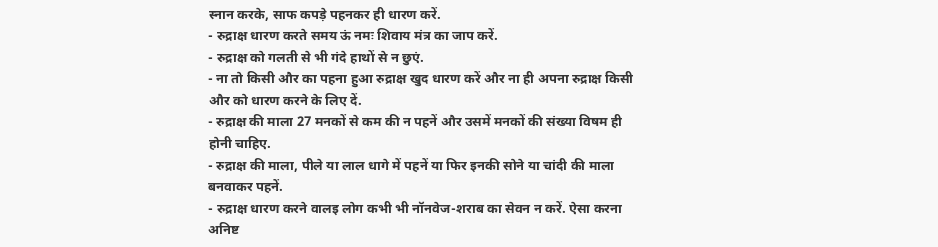स्नान करके, साफ कपड़े पहनकर ही धारण करें.
- रुद्राक्ष धारण करते समय ऊं नमः शिवाय मंत्र का जाप करें.
- रुद्राक्ष को गलती से भी गंदे हाथों से न छुएं.
- ना तो किसी और का पहना हुआ रुद्राक्ष खुद धारण करें और ना ही अपना रुद्राक्ष किसी और को धारण करने के लिए दें.
- रुद्राक्ष की माला 27 मनकों से कम की न पहनें और उसमें मनकों की संख्या विषम ही होनी चाहिए.
- रुद्राक्ष की माला, पीले या लाल धागे में पहनें या फिर इनकी सोने या चांदी की माला बनवाकर पहनें.
- रुद्राक्ष धारण करने वालइ लोग कभी भी नॉनवेज-शराब का सेवन न करें. ऐसा करना अनिष्ट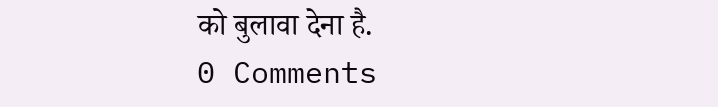को बुलावा देना है.
0 Comments